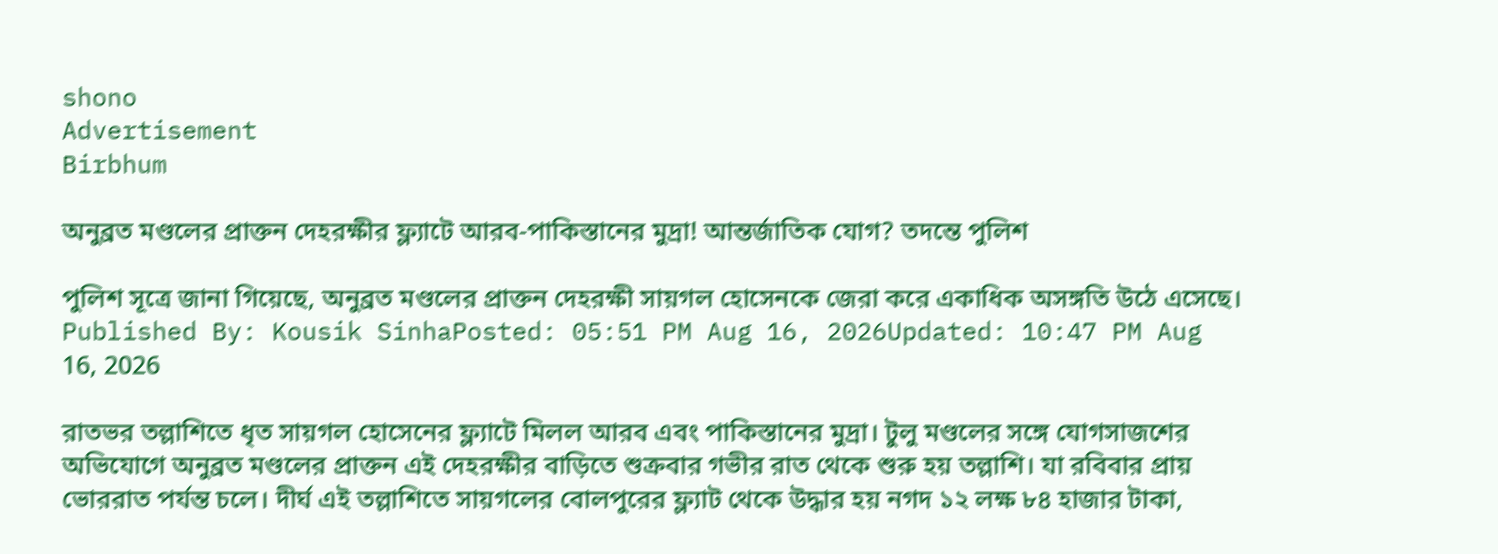shono
Advertisement
Birbhum

অনুব্রত মণ্ডলের প্রাক্তন দেহরক্ষীর ফ্ল্যাটে আরব-পাকিস্তানের মুদ্রা! আন্তর্জাতিক যোগ? তদন্তে পুলিশ

পুলিশ সূত্রে জানা গিয়েছে, অনুব্রত মণ্ডলের প্রাক্তন দেহরক্ষী সায়গল হোসেনকে জেরা করে একাধিক অসঙ্গতি উঠে এসেছে।
Published By: Kousik SinhaPosted: 05:51 PM Aug 16, 2026Updated: 10:47 PM Aug 16, 2026

রাতভর তল্লাশিতে ধৃত সায়গল হোসেনের ফ্ল্যাটে মিলল আরব এবং পাকিস্তানের মুদ্রা। টুলু মণ্ডলের সঙ্গে যোগসাজশের অভিযোগে অনুব্রত মণ্ডলের প্রাক্তন এই দেহরক্ষীর বাড়িতে শুক্রবার গভীর রাত থেকে শুরু হয় তল্লাশি। যা রবিবার প্রায় ভোররাত পর্যন্ত চলে। দীর্ঘ এই তল্লাশিতে সায়গলের বোলপুরের ফ্ল্যাট থেকে উদ্ধার হয় নগদ ১২ লক্ষ ৮৪ হাজার টাকা,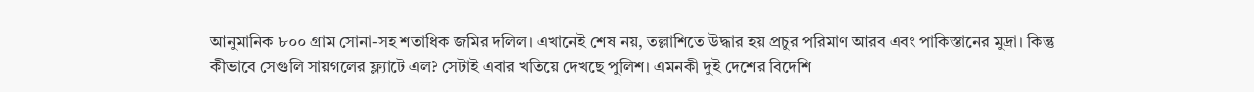আনুমানিক ৮০০ গ্রাম সোনা-সহ শতাধিক জমির দলিল। এখানেই শেষ নয়, তল্লাশিতে উদ্ধার হয় প্রচুর পরিমাণ আরব এবং পাকিস্তানের মুদ্রা। কিন্তু কীভাবে সেগুলি সায়গলের ফ্ল্যাটে এল? সেটাই এবার খতিয়ে দেখছে পুলিশ। এমনকী দুই দেশের বিদেশি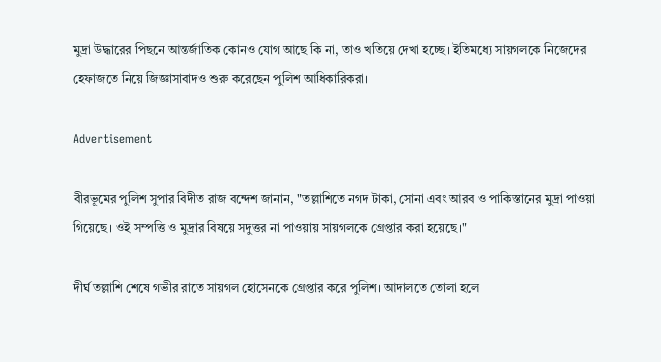মুদ্রা উদ্ধারের পিছনে আন্তর্জাতিক কোনও যোগ আছে কি না, তাও খতিয়ে দেখা হচ্ছে। ইতিমধ্যে সায়গলকে নিজেদের হেফাজতে নিয়ে জিজ্ঞাসাবাদও শুরু করেছেন পুলিশ আধিকারিকরা।

Advertisement

বীরভূমের পুলিশ সুপার বিদীত রাজ বন্দেশ জানান, "তল্লাশিতে নগদ টাকা, সোনা এবং আরব ও পাকিস্তানের মুদ্রা পাওয়া গিয়েছে। ওই সম্পত্তি ও মুদ্রার বিষয়ে সদুত্তর না পাওয়ায় সায়গলকে গ্রেপ্তার করা হয়েছে।"

দীর্ঘ তল্লাশি শেষে গভীর রাতে সায়গল হোসেনকে গ্রেপ্তার করে পুলিশ। আদালতে তোলা হলে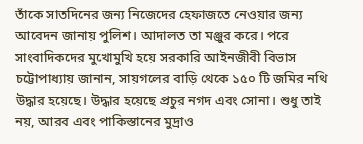তাঁকে সাতদিনের জন্য নিজেদের হেফাজতে নেওয়ার জন্য আবেদন জানায় পুলিশ। আদালত তা মঞ্জুর করে। পরে সাংবাদিকদের মুখোমুখি হয়ে সরকারি আইনজীবী বিভাস চট্টোপাধ্যায় জানান, সায়গলের বাড়ি থেকে ১৫০ টি জমির নথি উদ্ধার হয়েছে। উদ্ধার হয়েছে প্রচুর নগদ এবং সোনা। শুধু তাই নয়, আরব এবং পাকিস্তানের মুদ্রাও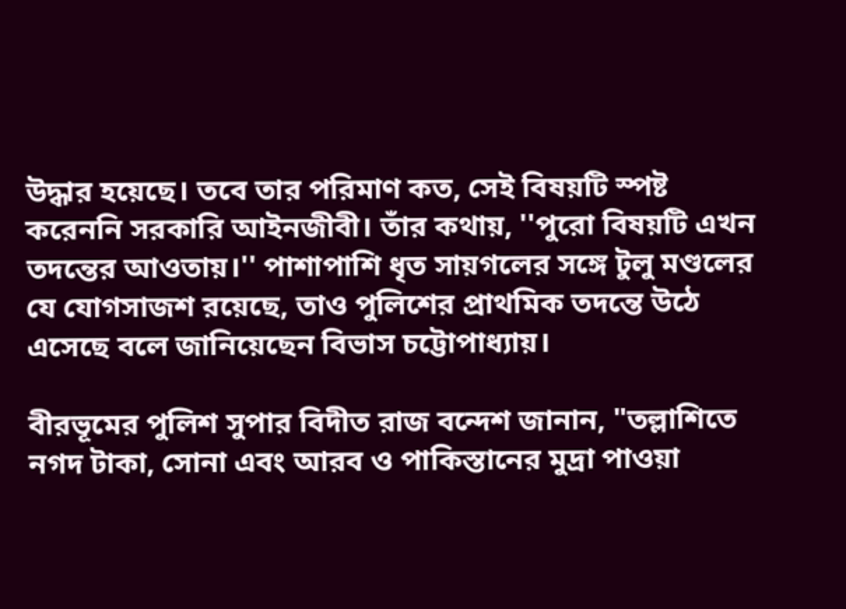উদ্ধার হয়েছে। তবে তার পরিমাণ কত, সেই বিষয়টি স্পষ্ট করেননি সরকারি আইনজীবী। তাঁর কথায়, ''পুরো বিষয়টি এখন তদন্তের আওতায়।'' পাশাপাশি ধৃত সায়গলের সঙ্গে টুলু মণ্ডলের যে যোগসাজশ রয়েছে, তাও পুলিশের প্রাথমিক তদন্তে উঠে এসেছে বলে জানিয়েছেন বিভাস চট্টোপাধ্যায়।

বীরভূমের পুলিশ সুপার বিদীত রাজ বন্দেশ জানান, "তল্লাশিতে নগদ টাকা, সোনা এবং আরব ও পাকিস্তানের মুদ্রা পাওয়া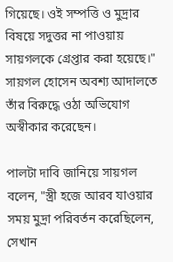গিয়েছে। ওই সম্পত্তি ও মুদ্রার বিষয়ে সদুত্তর না পাওয়ায় সায়গলকে গ্রেপ্তার করা হয়েছে।" সায়গল হোসেন অবশ্য আদালতে তাঁর বিরুদ্ধে ওঠা অভিযোগ অস্বীকার করেছেন।

পালটা দাবি জানিয়ে সায়গল বলেন, "স্ত্রী হজে আরব যাওয়ার সময় মুদ্রা পরিবর্তন করেছিলেন, সেখান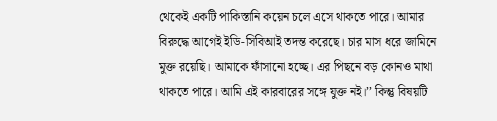থেকেই একটি পাকিস্তানি কয়েন চলে এসে থাকতে পারে। আমার বিরুদ্ধে আগেই ইডি-সিবিআই তদন্ত করেছে। চার মাস ধরে জামিনে মুক্ত রয়েছি। আমাকে ফাঁসানো হচ্ছে। এর পিছনে বড় কোনও মাথা থাকতে পারে। আমি এই কারবারের সঙ্গে যুক্ত নই।’’ কিন্তু বিষয়টি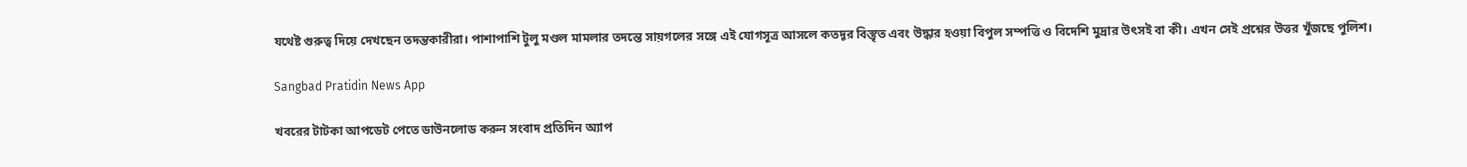যথেষ্ট গুরুত্ব দিয়ে দেখছেন তদন্তকারীরা। পাশাপাশি টুলু মণ্ডল মামলার তদন্তে সায়গলের সঙ্গে এই যোগসূত্র আসলে কতদূর বিস্তৃত এবং উদ্ধার হওয়া বিপুল সম্পত্তি ও বিদেশি মুদ্রার উৎসই বা কী। এখন সেই প্রশ্নের উত্তর খুঁজছে পুলিশ।

Sangbad Pratidin News App

খবরের টাটকা আপডেট পেতে ডাউনলোড করুন সংবাদ প্রতিদিন অ্যাপ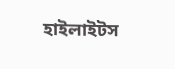হাইলাইটস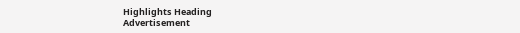Highlights Heading
Advertisement